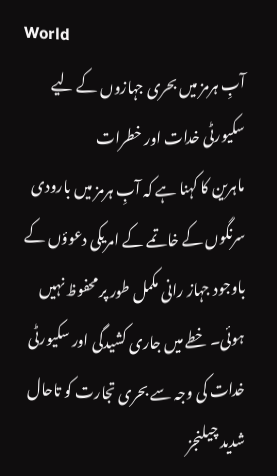World
آبِ ہرمز میں بحری جہازوں کے لیے سکیورٹی خدات اور خطرات
ماہرین کا کہنا ہے کہ آبِ ہرمز میں بارودی سرنگوں کے خاتمے کے امریکی دعوؤں کے باوجود جہاز رانی مکمل طور پر محفوظ نہیں ہوئی۔ خطے میں جاری کشیدگی اور سکیورٹی خدات کی وجہ سے بحری تجارت کو تاحال شدید چیلنجز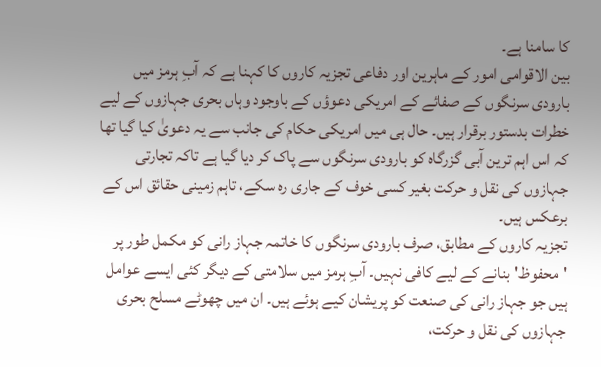کا سامنا ہے۔
بین الاقوامی امور کے ماہرین اور دفاعی تجزیہ کاروں کا کہنا ہے کہ آبِ ہرمز میں بارودی سرنگوں کے صفائے کے امریکی دعوؤں کے باوجود وہاں بحری جہازوں کے لیے خطرات بدستور برقرار ہیں۔ حال ہی میں امریکی حکام کی جانب سے یہ دعویٰ کیا گیا تھا کہ اس اہم ترین آبی گزرگاہ کو بارودی سرنگوں سے پاک کر دیا گیا ہے تاکہ تجارتی جہازوں کی نقل و حرکت بغیر کسی خوف کے جاری رہ سکے، تاہم زمینی حقائق اس کے برعکس ہیں۔
تجزیہ کاروں کے مطابق، صرف بارودی سرنگوں کا خاتمہ جہاز رانی کو مکمل طور پر 'محفوظ' بنانے کے لیے کافی نہیں۔ آبِ ہرمز میں سلامتی کے دیگر کئی ایسے عوامل ہیں جو جہاز رانی کی صنعت کو پریشان کیے ہوئے ہیں۔ ان میں چھوٹے مسلح بحری جہازوں کی نقل و حرکت،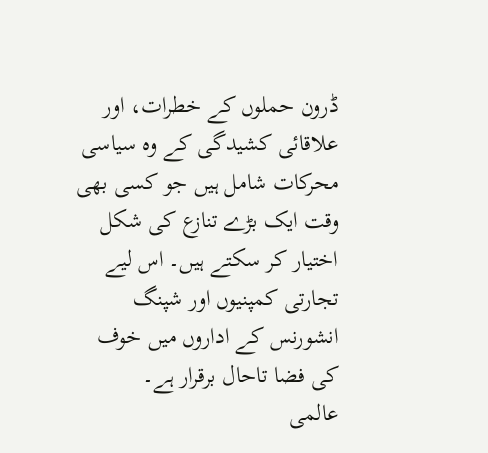ڈرون حملوں کے خطرات، اور علاقائی کشیدگی کے وہ سیاسی محرکات شامل ہیں جو کسی بھی وقت ایک بڑے تنازع کی شکل اختیار کر سکتے ہیں۔ اس لیے تجارتی کمپنیوں اور شپنگ انشورنس کے اداروں میں خوف کی فضا تاحال برقرار ہے۔
عالمی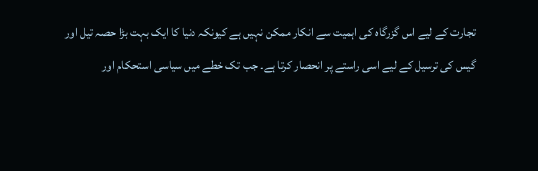تجارت کے لیے اس گزرگاہ کی اہمیت سے انکار ممکن نہیں ہے کیونکہ دنیا کا ایک بہت بڑا حصہ تیل اور گیس کی ترسیل کے لیے اسی راستے پر انحصار کرتا ہے۔ جب تک خطے میں سیاسی استحکام اور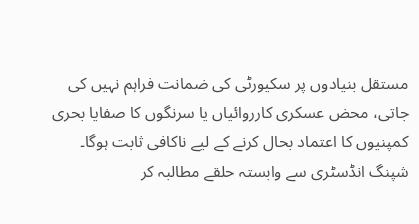مستقل بنیادوں پر سکیورٹی کی ضمانت فراہم نہیں کی جاتی، محض عسکری کارروائیاں یا سرنگوں کا صفایا بحری کمپنیوں کا اعتماد بحال کرنے کے لیے ناکافی ثابت ہوگا۔ شپنگ انڈسٹری سے وابستہ حلقے مطالبہ کر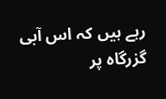رہے ہیں کہ اس آبی گزرگاہ پر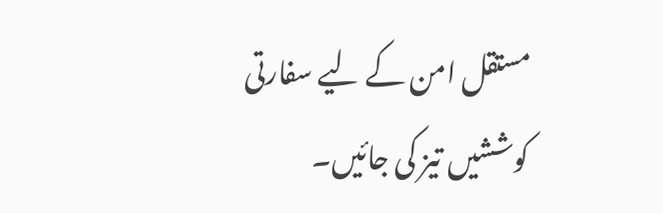مستقل امن کے لیے سفارتی کوششیں تیز کی جائیں۔